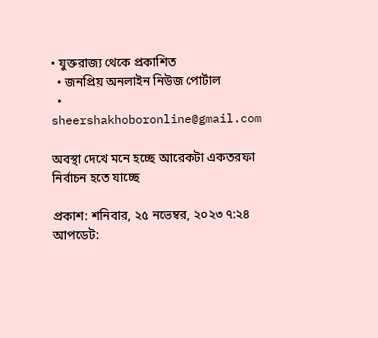• যুক্তরাজ্য থেকে প্রকাশিত
  • জনপ্রিয় অনলাইন নিউজ পোর্টাল
  • sheershakhoboronline@gmail.com

অবস্থা দেখে মনে হচ্ছে আরেকটা একতরফা নির্বাচন হতে যাচ্ছে

প্রকাশ: শনিবার, ২৫ নভেম্বর, ২০২৩ ৭:২৪
আপডেট: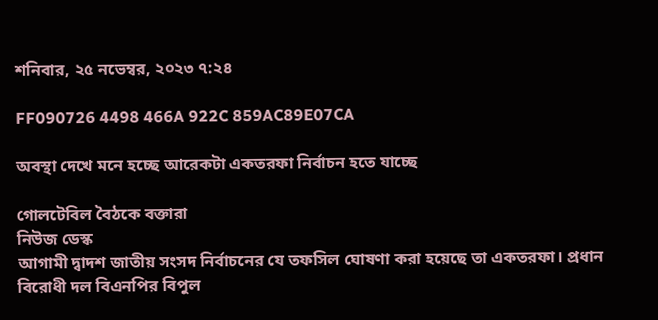শনিবার, ২৫ নভেম্বর, ২০২৩ ৭:২৪

FF090726 4498 466A 922C 859AC89E07CA

অবস্থা দেখে মনে হচ্ছে আরেকটা একতরফা নির্বাচন হতে যাচ্ছে

গোলটেবিল বৈঠকে বক্তারা
নিউজ ডেস্ক
আগামী দ্বাদশ জাতীয় সংসদ নির্বাচনের যে তফসিল ঘোষণা করা হয়েছে তা একতরফা। প্রধান বিরোধী দল বিএনপির বিপুল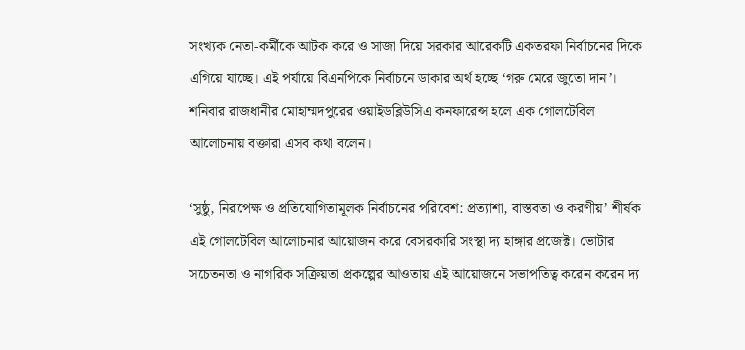সংখ্যক নেতা-কর্মীকে আটক করে ও সাজা দিয়ে সরকার আরেকটি একতরফা নির্বাচনের দিকে এগিয়ে যাচ্ছে। এই পর্যায়ে বিএনপিকে নির্বাচনে ডাকার অর্থ হচ্ছে ‘গরু মেরে জুতো দান’। শনিবার রাজধানীর মোহাম্মদপুরের ওয়াইডব্লিউসিএ কনফারেন্স হলে এক গোলটেবিল আলোচনায় বক্তারা এসব কথা বলেন।

‘সুষ্ঠু, নিরপেক্ষ ও প্রতিযোগিতামূলক নির্বাচনের পরিবেশ: প্রত্যাশা, বাস্তবতা ও করণীয়’ শীর্ষক এই গোলটেবিল আলোচনার আয়োজন করে বেসরকারি সংস্থা দ্য হাঙ্গার প্রজেক্ট। ভোটার সচেতনতা ও নাগরিক সক্রিয়তা প্রকল্পের আওতায় এই আয়োজনে সভাপতিত্ব করেন করেন দ্য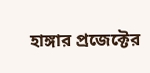হাঙ্গার প্রজেক্টের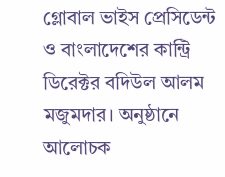গ্লোবাল ভাইস প্রেসিডেন্ট ও বাংলাদেশের কান্ট্রি ডিরেক্টর বদিউল আলম মজুমদার। অনুষ্ঠানে আলোচক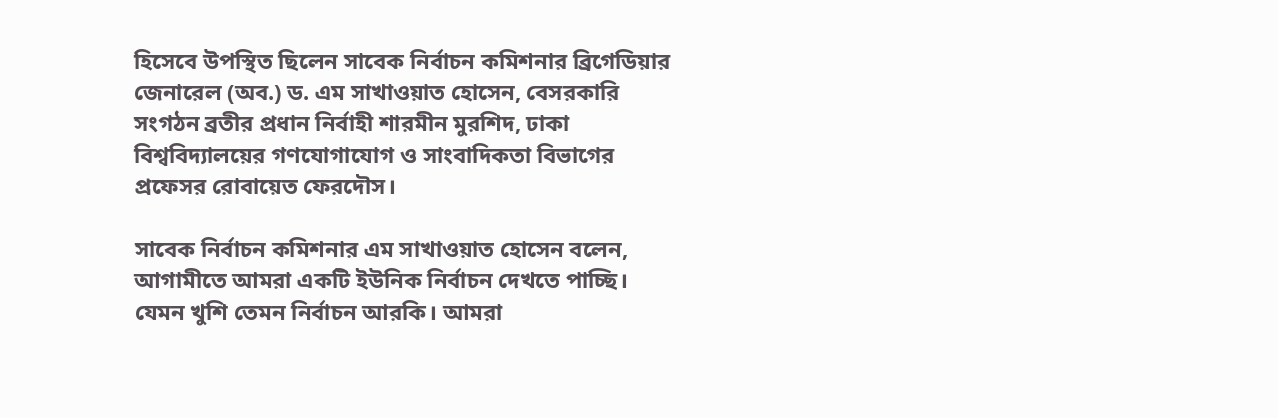হিসেবে উপস্থিত ছিলেন সাবেক নির্বাচন কমিশনার ব্রিগেডিয়ার জেনারেল (অব.) ড. এম সাখাওয়াত হোসেন, বেসরকারি সংগঠন ব্রতীর প্রধান নির্বাহী শারমীন মুরশিদ, ঢাকা বিশ্ববিদ্যালয়ের গণযোগাযোগ ও সাংবাদিকতা বিভাগের প্রফেসর রোবায়েত ফেরদৌস।

সাবেক নির্বাচন কমিশনার এম সাখাওয়াত হোসেন বলেন, আগামীতে আমরা একটি ইউনিক নির্বাচন দেখতে পাচ্ছি। যেমন খুশি তেমন নির্বাচন আরকি। আমরা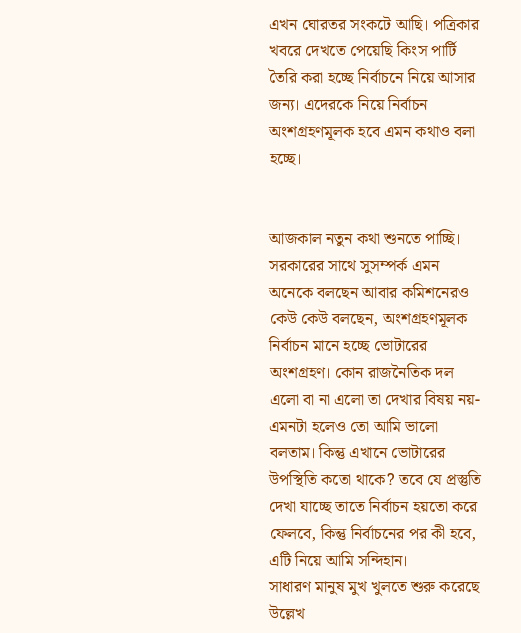এখন ঘোরতর সংকটে আছি। পত্রিকার খবরে দেখতে পেয়েছি কিংস পার্টি তৈরি করা হচ্ছে নির্বাচনে নিয়ে আসার জন্য। এদেরকে নিয়ে নির্বাচন অংশগ্রহণমূলক হবে এমন কথাও বলা হচ্ছে।


আজকাল নতুন কথা শুনতে পাচ্ছি। সরকারের সাথে সুসম্পর্ক এমন অনেকে বলছেন আবার কমিশনেরও কেউ কেউ বলছেন, অংশগ্রহণমূলক নির্বাচন মানে হচ্ছে ভোটারের অংশগ্রহণ। কোন রাজনৈতিক দল এলো বা না এলো তা দেখার বিষয় নয়- এমনটা হলেও তো আমি ভালো বলতাম। কিন্তু এখানে ভোটারের উপস্থিতি কতো থাকে? তবে যে প্রস্তুতি দেখা যাচ্ছে তাতে নির্বাচন হয়তো করে ফেলবে, কিন্তু নির্বাচনের পর কী হবে, এটি নিয়ে আমি সন্দিহান।
সাধারণ মানুষ মুখ খুলতে শুরু করেছে উল্লেখ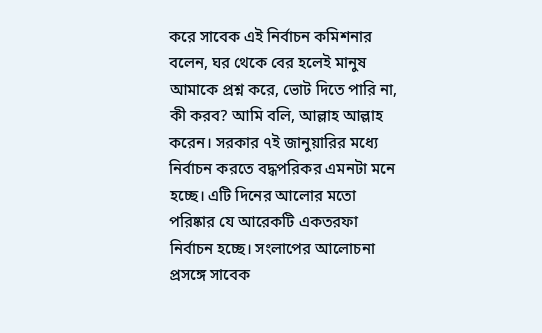করে সাবেক এই নির্বাচন কমিশনার বলেন, ঘর থেকে বের হলেই মানুষ আমাকে প্রশ্ন করে, ভোট দিতে পারি না, কী করব? আমি বলি, আল্লাহ আল্লাহ করেন। সরকার ৭ই জানুয়ারির মধ্যে নির্বাচন করতে বদ্ধপরিকর এমনটা মনে হচ্ছে। এটি দিনের আলোর মতো পরিষ্কার যে আরেকটি একতরফা নির্বাচন হচ্ছে। সংলাপের আলোচনা প্রসঙ্গে সাবেক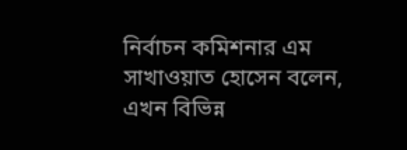নির্বাচন কমিশনার এম সাখাওয়াত হোসেন বলেন, এখন বিভিন্ন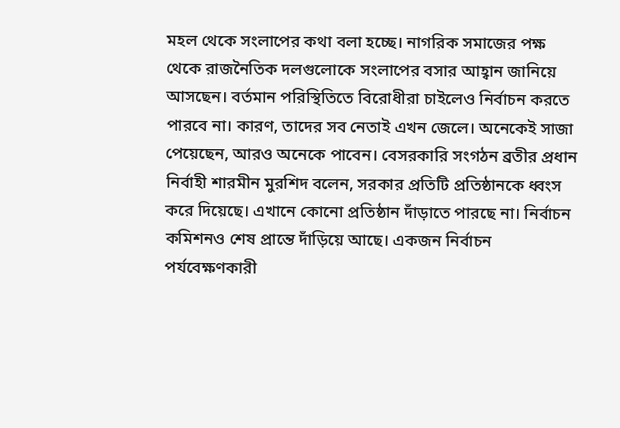মহল থেকে সংলাপের কথা বলা হচ্ছে। নাগরিক সমাজের পক্ষ থেকে রাজনৈতিক দলগুলোকে সংলাপের বসার আহ্বান জানিয়ে আসছেন। বর্তমান পরিস্থিতিতে বিরোধীরা চাইলেও নির্বাচন করতে পারবে না। কারণ, তাদের সব নেতাই এখন জেলে। অনেকেই সাজা পেয়েছেন, আরও অনেকে পাবেন। বেসরকারি সংগঠন ব্রতীর প্রধান নির্বাহী শারমীন মুরশিদ বলেন, সরকার প্রতিটি প্রতিষ্ঠানকে ধ্বংস করে দিয়েছে। এখানে কোনো প্রতিষ্ঠান দাঁড়াতে পারছে না। নির্বাচন কমিশনও শেষ প্রান্তে দাঁড়িয়ে আছে। একজন নির্বাচন পর্যবেক্ষণকারী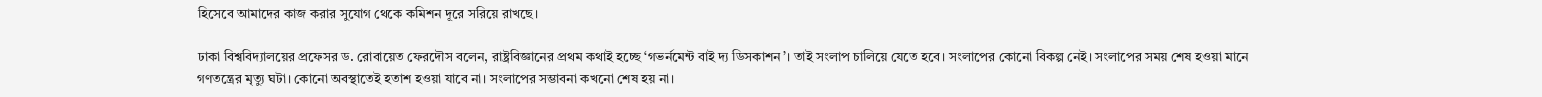হিসেবে আমাদের কাজ করার সুযোগ থেকে কমিশন দূরে সরিয়ে রাখছে।

ঢাকা বিশ্ববিদ্যালয়ের প্রফেসর ড. রোবায়েত ফেরদৌস বলেন, রাষ্ট্রবিজ্ঞানের প্রথম কথাই হচ্ছে ‘গভর্নমেন্ট বাই দ্য ডিসকাশন’। তাই সংলাপ চালিয়ে যেতে হবে। সংলাপের কোনো বিকল্প নেই। সংলাপের সময় শেষ হওয়া মানে গণতন্ত্রের মৃত্যু ঘটা। কোনো অবস্থাতেই হতাশ হওয়া যাবে না। সংলাপের সম্ভাবনা কখনো শেষ হয় না।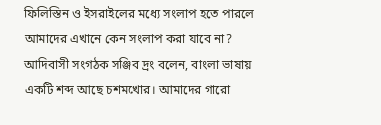ফিলিস্তিন ও ইসরাইলের মধ্যে সংলাপ হতে পারলে আমাদের এখানে কেন সংলাপ করা যাবে না? আদিবাসী সংগঠক সঞ্জিব দ্রং বলেন, বাংলা ভাষায় একটি শব্দ আছে চশমখোর। আমাদের গারো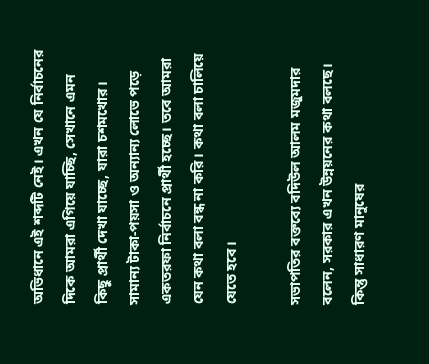অভিধানে এই শব্দটি নেই। এখন যে নির্বাচনের দিকে আমরা এগিয়ে যাচ্ছি, সেখানে এমন কিছু প্রার্থী দেখা যাচ্ছে, যারা চশমখোর। সামান্য টাকা-পয়সা ও অন্যান্য লোভে পড়ে একতরফা নির্বাচনে প্রার্থী হচ্ছে। তবে আমরা যেন কথা বলা বন্ধ না করি। কথা বলা চালিয়ে যেতে হবে।

সভাপতির বক্তব্যে বদিউল আলম মজুমদার বলেন, সরকার এখন উন্নয়নের কথা বলছে। কিন্তু সাধারণ মানুষের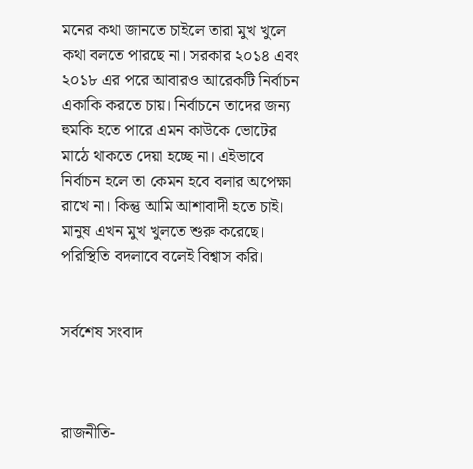মনের কথা জানতে চাইলে তারা মুখ খুলে কথা বলতে পারছে না। সরকার ২০১৪ এবং ২০১৮ এর পরে আবারও আরেকটি নির্বাচন একাকি করতে চায়। নির্বাচনে তাদের জন্য হুমকি হতে পারে এমন কাউকে ভোটের মাঠে থাকতে দেয়া হচ্ছে না। এইভাবে নির্বাচন হলে তা কেমন হবে বলার অপেক্ষা রাখে না। কিন্তু আমি আশাবাদী হতে চাই। মানুষ এখন মুখ খুলতে শুরু করেছে। পরিস্থিতি বদলাবে বলেই বিশ্বাস করি।


সর্বশেষ সংবাদ



রাজনীতি-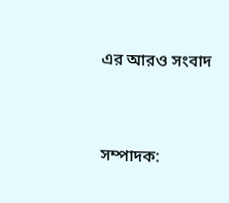এর আরও সংবাদ


সম্পাদক: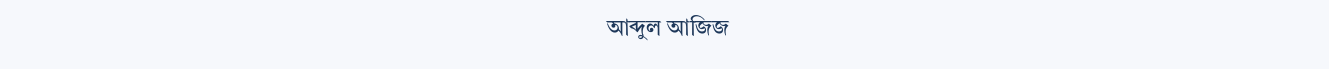আব্দুল আজিজ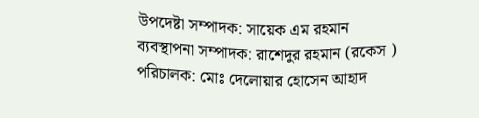উপদেষ্টা সম্পাদক: সায়েক এম রহমান
ব্যবস্থাপনা সম্পাদক: রাশেদুর রহমান (রকেস )
পরিচালক: মোঃ দেলোয়ার হোসেন আহাদ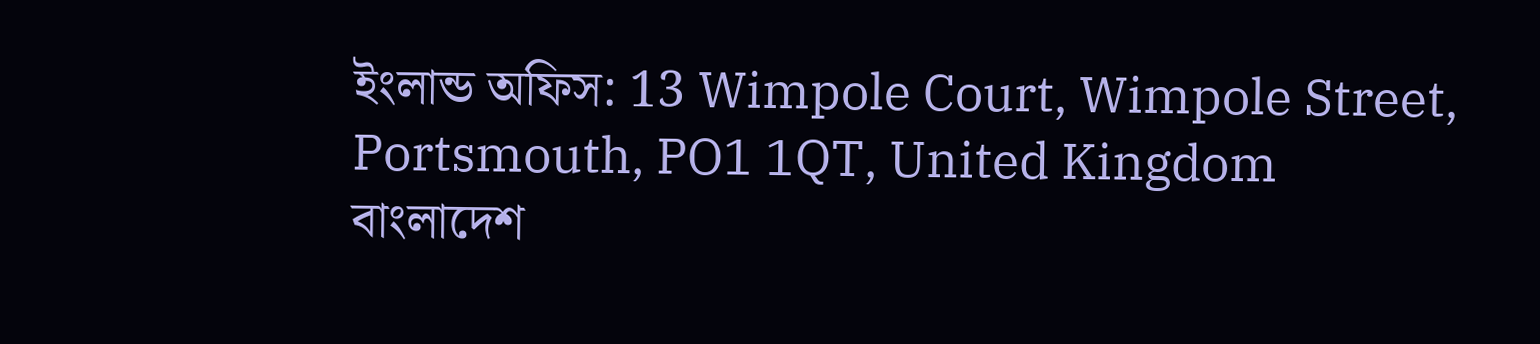ইংলান্ড অফিস: 13 Wimpole Court, Wimpole Street, Portsmouth, PO1 1QT, United Kingdom
বাংলাদেশ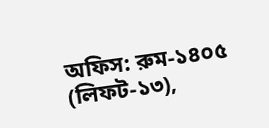অফিস: রুম-১৪০৫ (লিফট-১৩),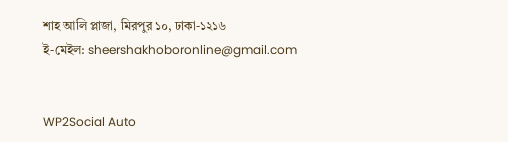শাহ আলি প্লাজা, মিরপুর ১০, ঢাকা-১২১৬
ই-মেইল: sheershakhoboronline@gmail.com


WP2Social Auto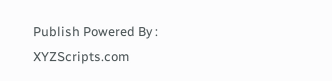Publish Powered By : XYZScripts.com